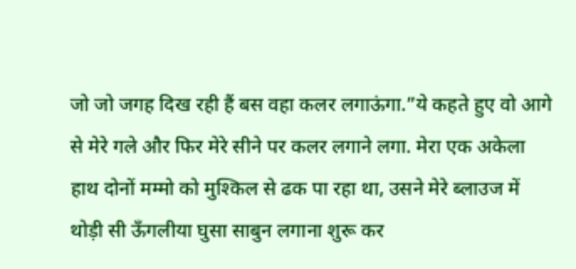जो जो जगह दिख रही हैं बस वहा कलर लगाऊंगा.”ये कहते हुए वो आगे से मेरे गले और फिर मेरे सीने पर कलर लगाने लगा. मेरा एक अकेला हाथ दोनों मम्मो को मुश्किल से ढक पा रहा था, उसने मेरे ब्लाउज में थोड़ी सी ऊँगलीया घुसा साबुन लगाना शुरू कर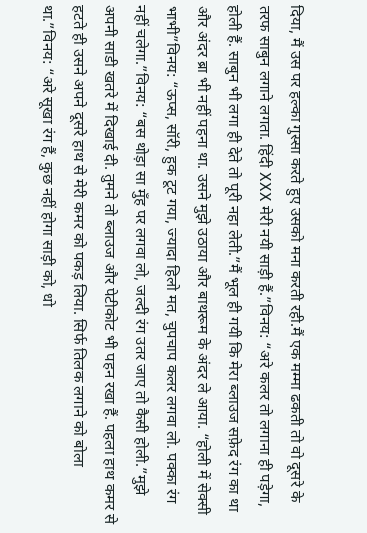दिया, मैं उस पर हल्का गुस्सा करते हुए उसको मना करती रही.मैं एक मम्मा ढकती तो वो दूसरे के तरफ साबुन लगाने लगता. हिंदी XXX मेरी नयी साड़ी हैं.”विनय: “अरे कलर तो लगाना ही पड़ेगा, होली हैं. साबुन भी लगा ही देते तो पूरी नहा लेती.”मैं भूल ही गयी कि मेरा ब्लाउज सफ़ेद रंग का था और अंदर ब्रा भी नहीं पहना था. उसने मुझे उठाया और बाथरूम के अंदर ले आया. “होली में सेक्सी भाभी”विनय: “ऊप्स, सॉरी, हुक टूट गया, ज्यादा हिलो मत, चुपचाप कलर लगवा लो. पक्का रंग नहीं चलेगा.”विनय: “बस थोड़ा सा मुँह पर लगवा लो, जल्दी रंग उतर जाए तो कैसी होली.”मुझे अपनी साडी खतरे में दिखाई दी. तुमने तो ब्लाउज और पेटीकोट भी पहन रखा हैं. पहला हाथ कमर से हटते ही उसने अपने दूसरे हाथ से मेरी कमर को पकड़ लिया. सिर्फ तिलक लगाने को बोला था.”विनय: “अरे सूखा रंग हैं, कुछ नहीं होगा साड़ी को, धो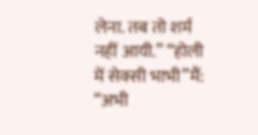लेना. तब तो शर्म नहीं आयी.” “होली में सेक्सी भाभी”मैं: “अभी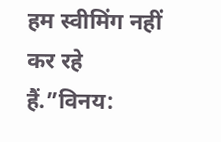हम स्वीमिंग नहीं कर रहे हैं.”विनय: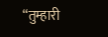“तुम्हारी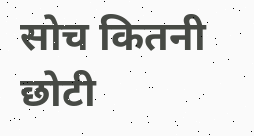सोच कितनी छोटी